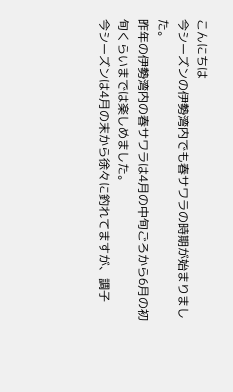こんにちは
今シーズンの伊勢湾内でも春サワラの時期が始まりました。
昨年の伊勢湾内の春サワラは4月の中旬ごろから6月の初旬くらいまでは楽しめました。
今シーズンは4月の末から徐々に釣れてますが、調子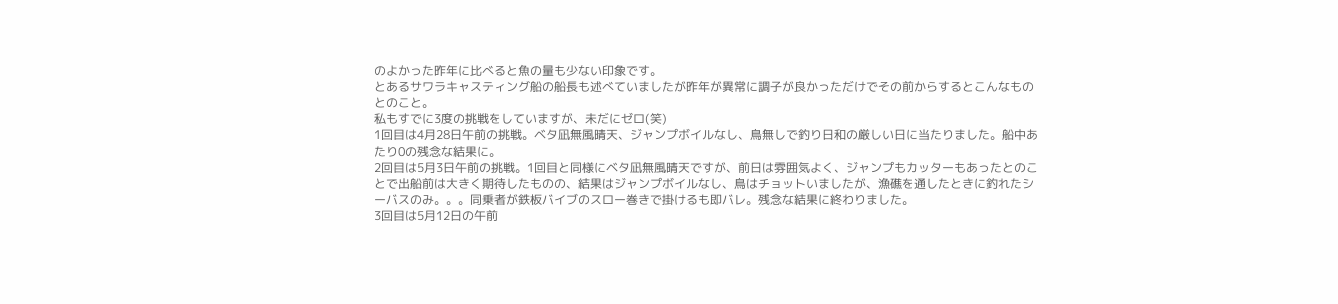のよかった昨年に比べると魚の量も少ない印象です。
とあるサワラキャスティング船の船長も述べていましたが昨年が異常に調子が良かっただけでその前からするとこんなものとのこと。
私もすでに3度の挑戦をしていますが、未だにゼロ(笑)
1回目は4月28日午前の挑戦。ベタ凪無風晴天、ジャンプボイルなし、鳥無しで釣り日和の厳しい日に当たりました。船中あたり0の残念な結果に。
2回目は5月3日午前の挑戦。1回目と同様にベタ凪無風晴天ですが、前日は雰囲気よく、ジャンプもカッターもあったとのことで出船前は大きく期待したものの、結果はジャンプボイルなし、鳥はチョットいましたが、漁礁を通したときに釣れたシーバスのみ。。。同乗者が鉄板バイブのスロー巻きで掛けるも即バレ。残念な結果に終わりました。
3回目は5月12日の午前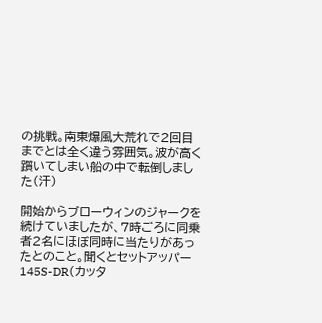の挑戦。南東爆風大荒れで2回目までとは全く違う雰囲気。波が高く躓いてしまい船の中で転倒しました(汗)

開始からブローウィンのジャークを続けていましたが、7時ごろに同乗者2名にほぼ同時に当たりがあったとのこと。聞くとセットアッパー145S-DR(カッタ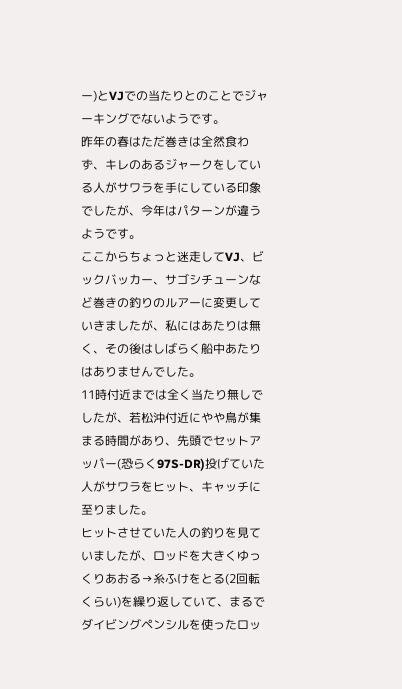ー)とVJでの当たりとのことでジャーキングでないようです。
昨年の春はただ巻きは全然食わず、キレのあるジャークをしている人がサワラを手にしている印象でしたが、今年はパターンが違うようです。
ここからちょっと迷走してVJ、ビックバッカー、サゴシチューンなど巻きの釣りのルアーに変更していきましたが、私にはあたりは無く、その後はしばらく船中あたりはありませんでした。
11時付近までは全く当たり無しでしたが、若松沖付近にやや鳥が集まる時間があり、先頭でセットアッパー(恐らく97S-DR)投げていた人がサワラをヒット、キャッチに至りました。
ヒットさせていた人の釣りを見ていましたが、ロッドを大きくゆっくりあおる→糸ふけをとる(2回転くらい)を繰り返していて、まるでダイビングペンシルを使ったロッ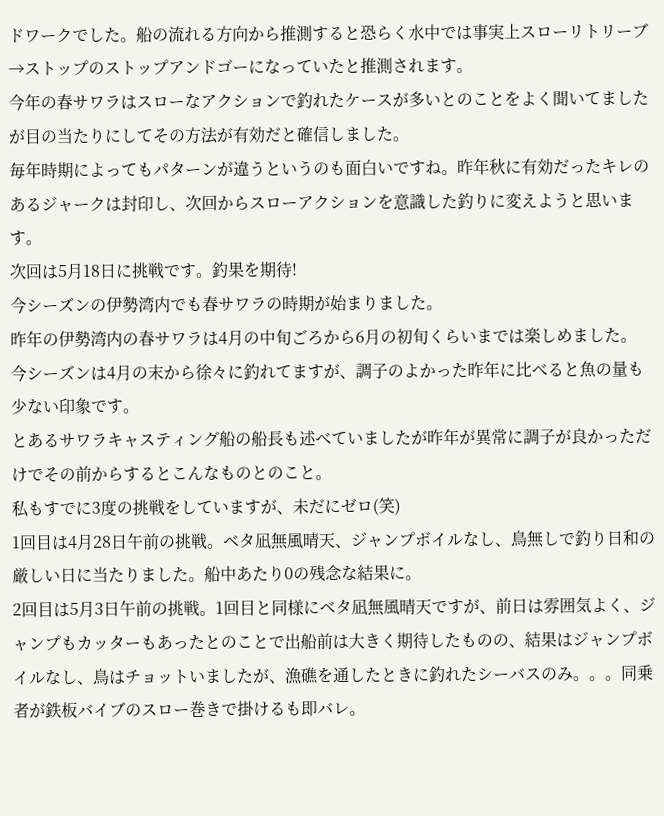ドワークでした。船の流れる方向から推測すると恐らく水中では事実上スローリトリーブ→ストップのストップアンドゴーになっていたと推測されます。
今年の春サワラはスローなアクションで釣れたケースが多いとのことをよく聞いてましたが目の当たりにしてその方法が有効だと確信しました。
毎年時期によってもパターンが違うというのも面白いですね。昨年秋に有効だったキレのあるジャークは封印し、次回からスローアクションを意識した釣りに変えようと思います。
次回は5月18日に挑戦です。釣果を期待!
今シーズンの伊勢湾内でも春サワラの時期が始まりました。
昨年の伊勢湾内の春サワラは4月の中旬ごろから6月の初旬くらいまでは楽しめました。
今シーズンは4月の末から徐々に釣れてますが、調子のよかった昨年に比べると魚の量も少ない印象です。
とあるサワラキャスティング船の船長も述べていましたが昨年が異常に調子が良かっただけでその前からするとこんなものとのこと。
私もすでに3度の挑戦をしていますが、未だにゼロ(笑)
1回目は4月28日午前の挑戦。ベタ凪無風晴天、ジャンプボイルなし、鳥無しで釣り日和の厳しい日に当たりました。船中あたり0の残念な結果に。
2回目は5月3日午前の挑戦。1回目と同様にベタ凪無風晴天ですが、前日は雰囲気よく、ジャンプもカッターもあったとのことで出船前は大きく期待したものの、結果はジャンプボイルなし、鳥はチョットいましたが、漁礁を通したときに釣れたシーバスのみ。。。同乗者が鉄板バイブのスロー巻きで掛けるも即バレ。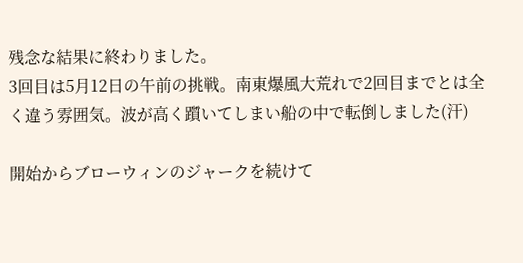残念な結果に終わりました。
3回目は5月12日の午前の挑戦。南東爆風大荒れで2回目までとは全く違う雰囲気。波が高く躓いてしまい船の中で転倒しました(汗)

開始からブローウィンのジャークを続けて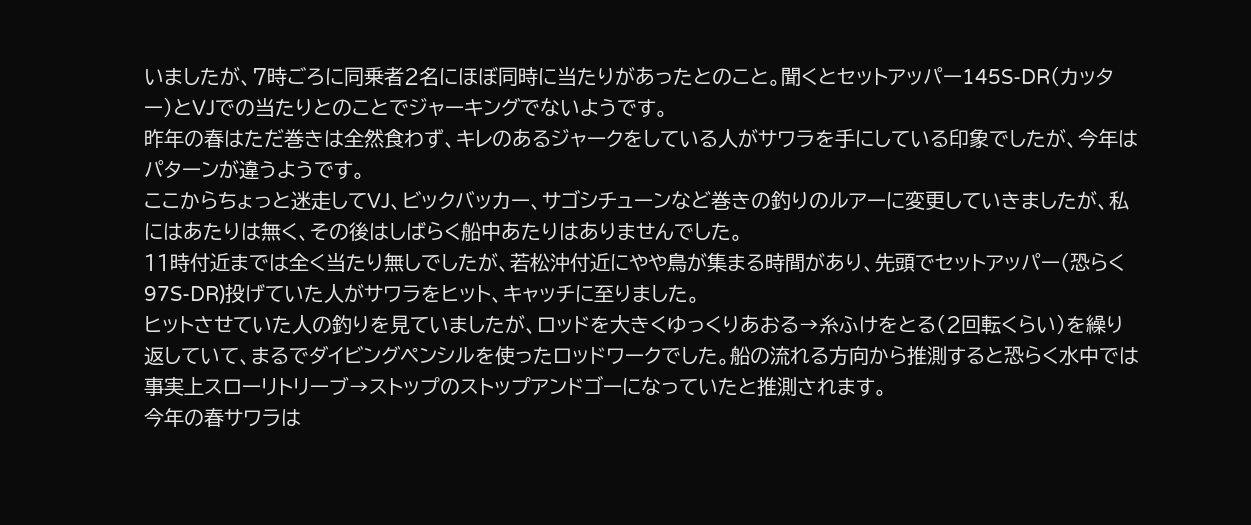いましたが、7時ごろに同乗者2名にほぼ同時に当たりがあったとのこと。聞くとセットアッパー145S-DR(カッター)とVJでの当たりとのことでジャーキングでないようです。
昨年の春はただ巻きは全然食わず、キレのあるジャークをしている人がサワラを手にしている印象でしたが、今年はパターンが違うようです。
ここからちょっと迷走してVJ、ビックバッカー、サゴシチューンなど巻きの釣りのルアーに変更していきましたが、私にはあたりは無く、その後はしばらく船中あたりはありませんでした。
11時付近までは全く当たり無しでしたが、若松沖付近にやや鳥が集まる時間があり、先頭でセットアッパー(恐らく97S-DR)投げていた人がサワラをヒット、キャッチに至りました。
ヒットさせていた人の釣りを見ていましたが、ロッドを大きくゆっくりあおる→糸ふけをとる(2回転くらい)を繰り返していて、まるでダイビングペンシルを使ったロッドワークでした。船の流れる方向から推測すると恐らく水中では事実上スローリトリーブ→ストップのストップアンドゴーになっていたと推測されます。
今年の春サワラは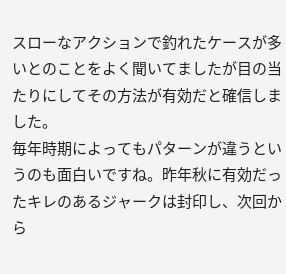スローなアクションで釣れたケースが多いとのことをよく聞いてましたが目の当たりにしてその方法が有効だと確信しました。
毎年時期によってもパターンが違うというのも面白いですね。昨年秋に有効だったキレのあるジャークは封印し、次回から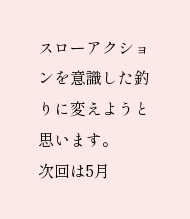スローアクションを意識した釣りに変えようと思います。
次回は5月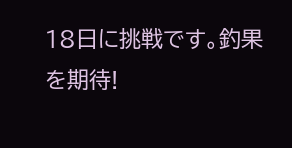18日に挑戦です。釣果を期待!